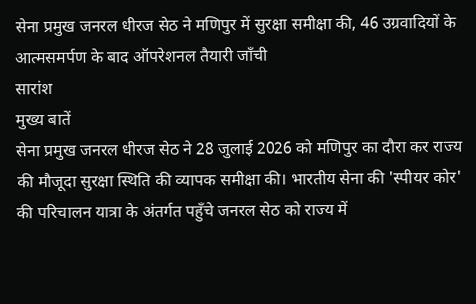सेना प्रमुख जनरल धीरज सेठ ने मणिपुर में सुरक्षा समीक्षा की, 46 उग्रवादियों के आत्मसमर्पण के बाद ऑपरेशनल तैयारी जाँची
सारांश
मुख्य बातें
सेना प्रमुख जनरल धीरज सेठ ने 28 जुलाई 2026 को मणिपुर का दौरा कर राज्य की मौजूदा सुरक्षा स्थिति की व्यापक समीक्षा की। भारतीय सेना की 'स्पीयर कोर' की परिचालन यात्रा के अंतर्गत पहुँचे जनरल सेठ को राज्य में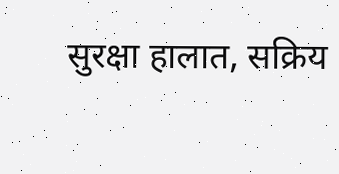सुरक्षा हालात, सक्रिय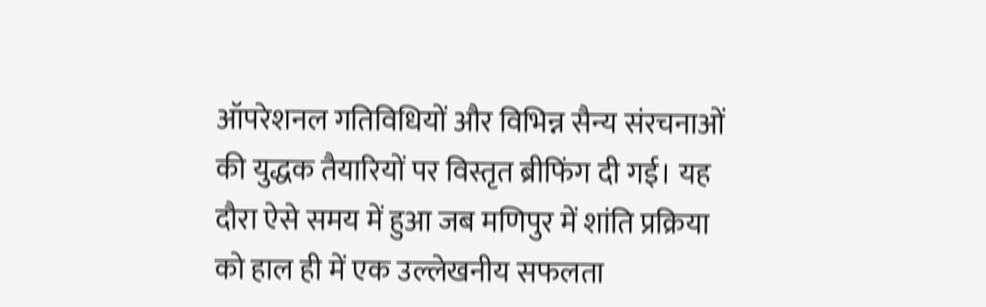ऑपरेशनल गतिविधियों और विभिन्न सैन्य संरचनाओं की युद्धक तैयारियों पर विस्तृत ब्रीफिंग दी गई। यह दौरा ऐसे समय में हुआ जब मणिपुर में शांति प्रक्रिया को हाल ही में एक उल्लेखनीय सफलता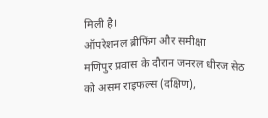मिली है।
ऑपरेशनल ब्रीफिंग और समीक्षा
मणिपुर प्रवास के दौरान जनरल धीरज सेठ को असम राइफल्स (दक्षिण),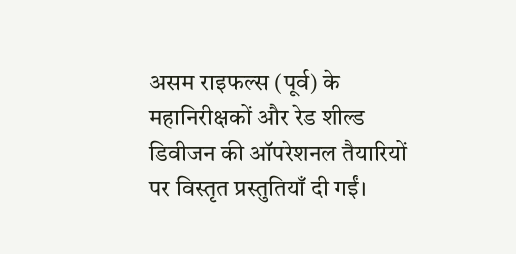असम राइफल्स (पूर्व) के महानिरीक्षकों और रेड शील्ड डिवीजन की ऑपरेशनल तैयारियों पर विस्तृत प्रस्तुतियाँ दी गईं।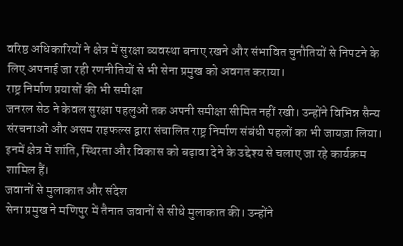वरिष्ठ अधिकारियों ने क्षेत्र में सुरक्षा व्यवस्था बनाए रखने और संभावित चुनौतियों से निपटने के लिए अपनाई जा रही रणनीतियों से भी सेना प्रमुख को अवगत कराया।
राष्ट्र निर्माण प्रयासों की भी समीक्षा
जनरल सेठ ने केवल सुरक्षा पहलुओं तक अपनी समीक्षा सीमित नहीं रखी। उन्होंने विभिन्न सैन्य संरचनाओं और असम राइफल्स द्वारा संचालित राष्ट्र निर्माण संबंधी पहलों का भी जायज़ा लिया। इनमें क्षेत्र में शांति, स्थिरता और विकास को बढ़ावा देने के उद्देश्य से चलाए जा रहे कार्यक्रम शामिल हैं।
जवानों से मुलाकात और संदेश
सेना प्रमुख ने मणिपुर में तैनात जवानों से सीधे मुलाकात की। उन्होंने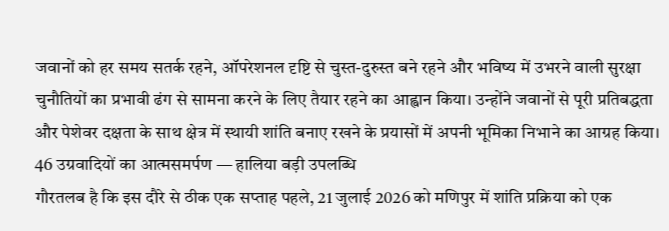जवानों को हर समय सतर्क रहने, ऑपरेशनल दृष्टि से चुस्त-दुरुस्त बने रहने और भविष्य में उभरने वाली सुरक्षा चुनौतियों का प्रभावी ढंग से सामना करने के लिए तैयार रहने का आह्वान किया। उन्होंने जवानों से पूरी प्रतिबद्धता और पेशेवर दक्षता के साथ क्षेत्र में स्थायी शांति बनाए रखने के प्रयासों में अपनी भूमिका निभाने का आग्रह किया।
46 उग्रवादियों का आत्मसमर्पण — हालिया बड़ी उपलब्धि
गौरतलब है कि इस दौरे से ठीक एक सप्ताह पहले, 21 जुलाई 2026 को मणिपुर में शांति प्रक्रिया को एक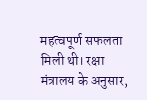महत्वपूर्ण सफलता मिली थी। रक्षा मंत्रालय के अनुसार,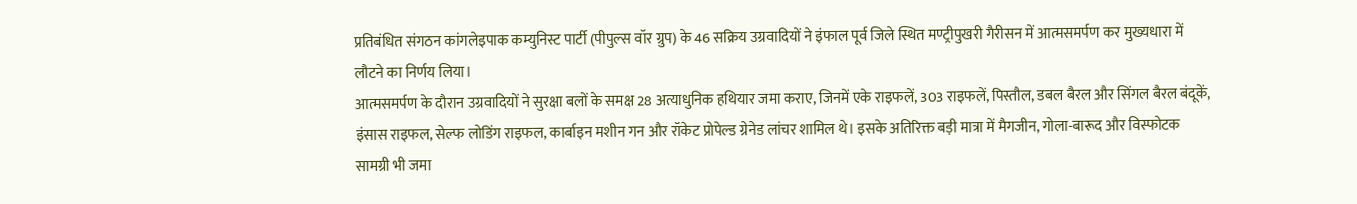प्रतिबंधित संगठन कांगलेइपाक कम्युनिस्ट पार्टी (पीपुल्स वॉर ग्रुप) के 46 सक्रिय उग्रवादियों ने इंफाल पूर्व जिले स्थित मण्ट्रीपुखरी गैरीसन में आत्मसमर्पण कर मुख्यधारा में लौटने का निर्णय लिया।
आत्मसमर्पण के दौरान उग्रवादियों ने सुरक्षा बलों के समक्ष 28 अत्याधुनिक हथियार जमा कराए, जिनमें एके राइफलें, 303 राइफलें, पिस्तौल, डबल बैरल और सिंगल बैरल बंदूकें, इंसास राइफल, सेल्फ लोडिंग राइफल, कार्बाइन मशीन गन और रॉकेट प्रोपेल्ड ग्रेनेड लांचर शामिल थे। इसके अतिरिक्त बड़ी मात्रा में मैगजीन, गोला-बारूद और विस्फोटक सामग्री भी जमा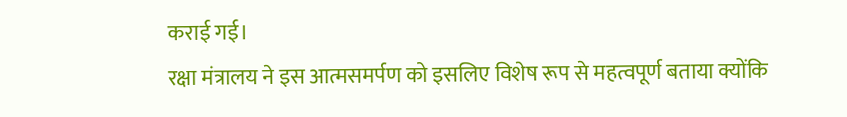कराई गई।
रक्षा मंत्रालय ने इस आत्मसमर्पण को इसलिए विशेष रूप से महत्वपूर्ण बताया क्योंकि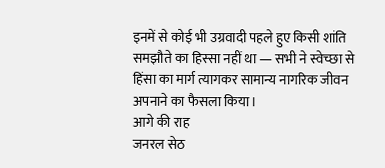इनमें से कोई भी उग्रवादी पहले हुए किसी शांति समझौते का हिस्सा नहीं था — सभी ने स्वेच्छा से हिंसा का मार्ग त्यागकर सामान्य नागरिक जीवन अपनाने का फैसला किया।
आगे की राह
जनरल सेठ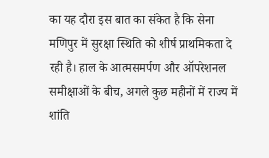का यह दौरा इस बात का संकेत है कि सेना मणिपुर में सुरक्षा स्थिति को शीर्ष प्राथमिकता दे रही है। हाल के आत्मसमर्पण और ऑपरेशनल समीक्षाओं के बीच, अगले कुछ महीनों में राज्य में शांति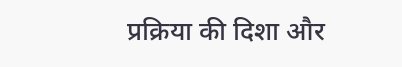प्रक्रिया की दिशा और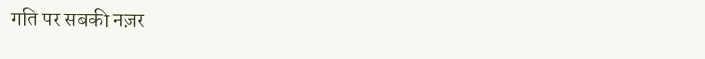गति पर सबकी नज़र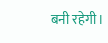बनी रहेगी।